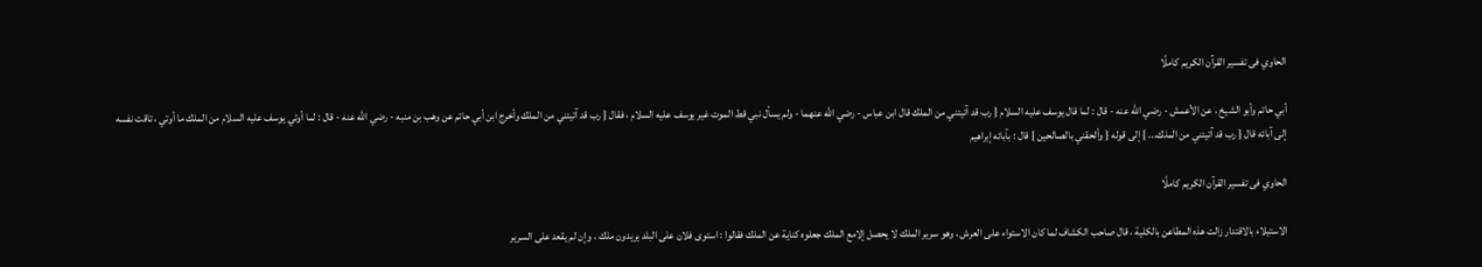الحاوي فى تفسير القرآن الكريم كاملًا

أبي حاتم وأبو الشيخ ، عن الأعمش - رضي الله عنه - قال : لما قال يوسف عليه السلام { رب قد آتيتني من الملك قال ابن عباس - رضي الله عنهما - ولم يسأل نبي قط الموت غير يوسف عليه السلام ، فقال { رب قد آتيتني من الملك وأخرج ابن أبي حاتم عن وهب بن منبه - رضي الله عنه - قال : لما أوتي يوسف عليه السلام من الملك ما أوتي ، تاقت نفسه إلى آبائه قال { رب قد آتيتني من الملك... } إلى قوله { وألحقني بالصالحين } قال : بآبائه إبراهيم

الحاوي فى تفسير القرآن الكريم كاملًا

الاستيلاء بالاقتدار زالت هذه المطاعن بالكلية ، قال صاحب الكشاف لما كان الاستواء على العرش ، وهو سرير الملك لا يحصل إلامع الملك جعلوه كناية عن الملك فقالوا : استوى فلان على البلد يريدون ملك ، وإن لم يقعد على السرير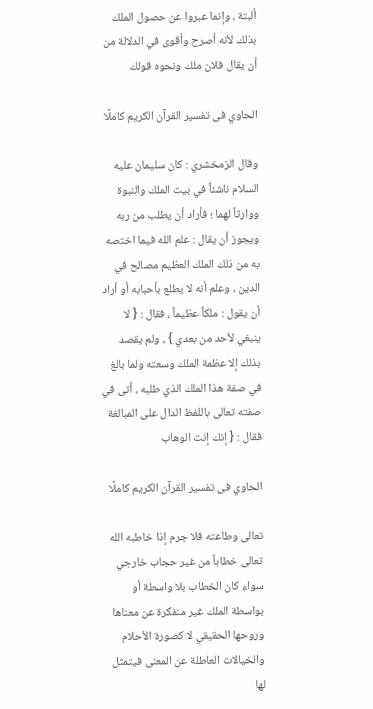ألبتة ، وإنما عبروا عن حصول الملك بذلك لأنه أصرح وأقوى في الدلالة من أن يقال فلان ملك ونحوه قولك

الحاوي فى تفسير القرآن الكريم كاملًا

وقال الزمخشري : كان سليمان عليه السلام ناشئاً في بيت الملك والنبوة ووارثاً لهما ؛ فأراد أن يطلب من ربه ويجوز أن يقال : علم الله فيما اختصه به من ذلك الملك العظيم مصالح في الدين ، وعلم أنه لا يطلع بأحبابه أو أراد أن يقول : ملكاً عظيماً ، فقال : { لا ينبغي لأحد من بعدي } ، ولم يقصد بذلك إلا عظمة الملك وسعته ولما بالغ في صفة هذا الملك الذي طلبه ، أتى في صفته تعالى باللفظ الدال على المبالغة فقال : { إنك إنت الوهاب

الحاوي فى تفسير القرآن الكريم كاملًا

تعالى وطاعته فلا جرم إذا خاطبه الله تعالى خطاباً من غير حجاب خارجي سواء كان الخطاب بلا واسطة أو بواسطة الملك غير منفكرة عن معناها وروحها الحقيقي لا كصورة الأحلام والخيالات العاطلة عن المعنى فيتمثل لها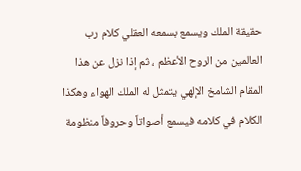حقيقة الملك ويسمع بسمعه العقلي كلام رب العالمين من الروح الأعظم ، ثم إذا نزل عن هذا المقام الشامخ الإلهي يتمثل له الملك الهواء وهكذا الكلام في كلامه فيسمع أصواتاً وحروفاً منظومة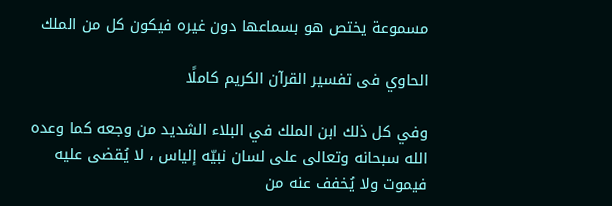مسموعة يختص هو بسماعها دون غيره فيكون كل من الملك

الحاوي فى تفسير القرآن الكريم كاملًا

وفي كل ذلك ابن الملك في البلاء الشديد من وجعه كما وعده الله سبحانه وتعالى على لسان نبيّه إلياس ، لا يُقضى عليه فيموت ولا يُخفف عنه من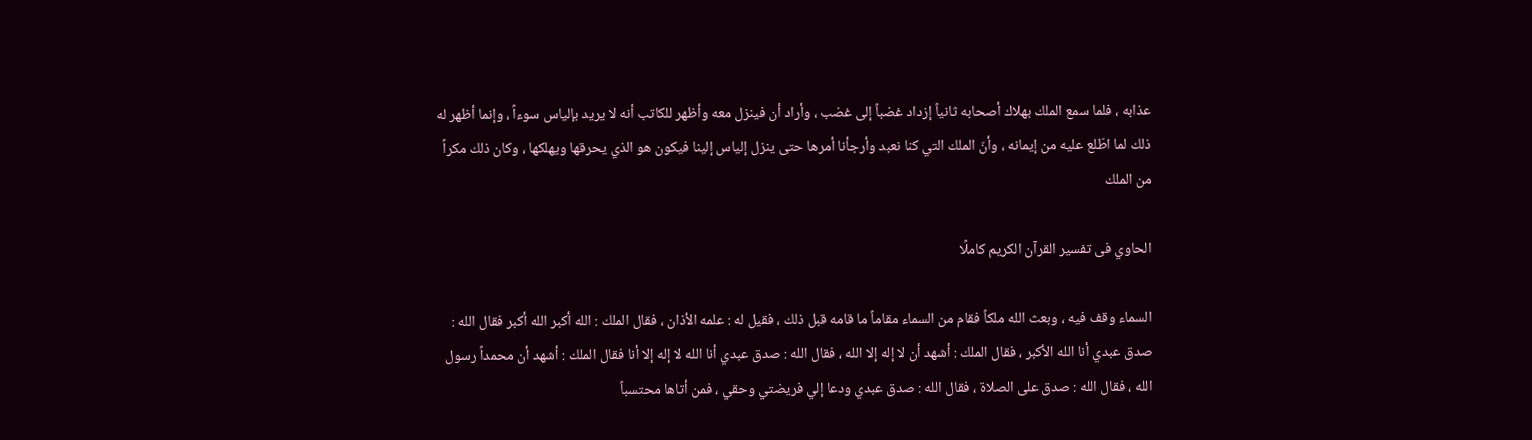عذابه ، فلما سمع الملك بهلاك أصحابه ثانياً إزداد غضباً إلى غضب ، وأراد أن فينزل معه وأظهر للكاتب أنه لا يريد بإلياس سوءاً ، وإنما أظهر له ذلك لما اطّلع عليه من إيمانه ، وأنّ الملك التي كنا نعبد وأرجأنا أمرها حتى ينزل إلياس إلينا فيكون هو الذي يحرقها ويهلكها ، وكان ذلك مكراً من الملك

الحاوي فى تفسير القرآن الكريم كاملًا

السماء وقف فيه ، وبعث الله ملكاً فقام من السماء مقاماً ما قامه قبل ذلك ، فقيل له : علمه الأذان ، فقال الملك : الله أكبر الله أكبر فقال الله : صدق عبدي أنا الله الأكبر ، فقال الملك : أشهد أن لا إله إلا الله ، فقال الله : صدق عبدي أنا الله لا إله إلا أنا فقال الملك : أشهد أن محمداً رسول الله ، فقال الله : صدق على الصلاة ، فقال الله : صدق عبدي ودعا إلي فريضتي وحقي ، فمن أتاها محتسباً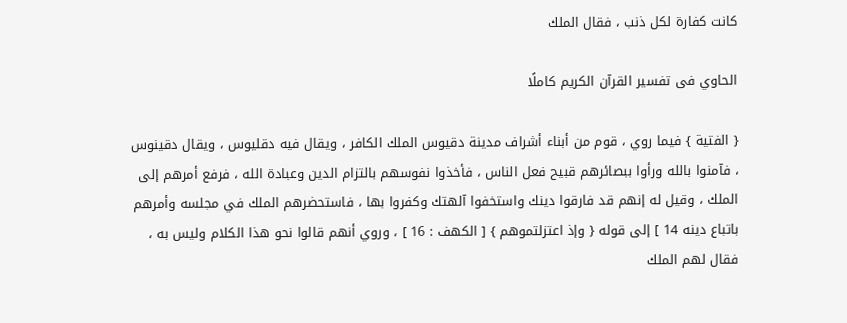كانت كفارة لكل ذنب ، فقال الملك

الحاوي فى تفسير القرآن الكريم كاملًا

{ الفتية } فيما روي ، قوم من أبناء أشراف مدينة دقيوس الملك الكافر ، ويقال فيه دقليوس ، ويقال دقينوس ، فآمنوا بالله ورأوا ببصائرهم قبيح فعل الناس ، فأخذوا نفوسهم بالتزام الدين وعبادة الله ، فرفع أمرهم إلى الملك ، وقيل له إنهم قد فارقوا دينك واستخفوا آلهتك وكفروا بها ، فاستحضرهم الملك في مجلسه وأمرهم باتباع دينه 14 ] إلى قوله { وإذ اعتزلتموهم } [ الكهف : 16 ] ، وروي أنهم قالوا نحو هذا الكلام وليس به ، فقال لهم الملك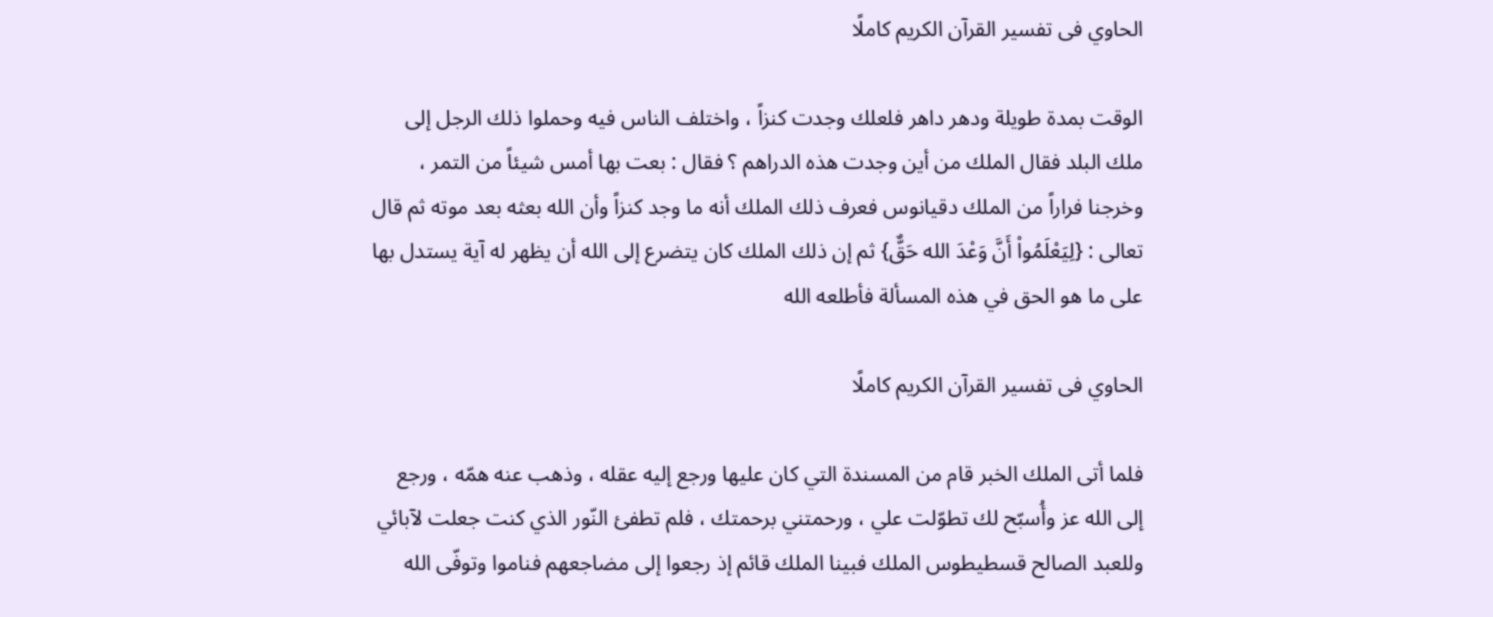الحاوي فى تفسير القرآن الكريم كاملًا

الوقت بمدة طويلة ودهر داهر فلعلك وجدت كنزاً ، واختلف الناس فيه وحملوا ذلك الرجل إلى ملك البلد فقال الملك من أين وجدت هذه الدراهم ؟ فقال : بعت بها أمس شيئاً من التمر ، وخرجنا فراراً من الملك دقيانوس فعرف ذلك الملك أنه ما وجد كنزاً وأن الله بعثه بعد موته ثم قال تعالى : {لِيَعْلَمُواْ أَنَّ وَعْدَ الله حَقٌّ} ثم إن ذلك الملك كان يتضرع إلى الله أن يظهر له آية يستدل بها على ما هو الحق في هذه المسألة فأطلعه الله

الحاوي فى تفسير القرآن الكريم كاملًا

فلما أتى الملك الخبر قام من المسندة التي كان عليها ورجع إليه عقله ، وذهب عنه همّه ، ورجع إلى الله عز وأُسبّح لك تطوّلت علي ، ورحمتني برحمتك ، فلم تطفئ النّور الذي كنت جعلت لآبائي وللعبد الصالح قسطيطوس الملك فبينا الملك قائم إذ رجعوا إلى مضاجعهم فناموا وتوفّى الله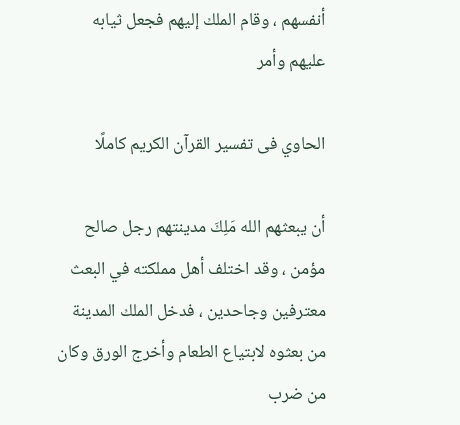أنفسهم ، وقام الملك إليهم فجعل ثيابه عليهم وأمر

الحاوي فى تفسير القرآن الكريم كاملًا

أن يبعثهم الله مَلِكَ مدينتهم رجل صالح مؤمن ، وقد اختلف أهل مملكته في البعث معترفين وجاحدين ، فدخل الملك المدينة من بعثوه لابتياع الطعام وأخرج الورق وكان من ضرب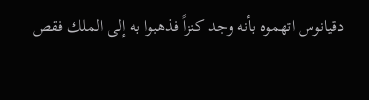دقيانوس اتهموه بأنه وجد كنزاً فذهبوا به إلى الملك فقص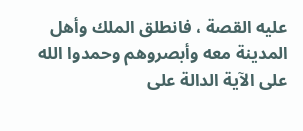عليه القصة ، فانطلق الملك وأهل المدينة معه وأبصروهم وحمدوا الله على الآية الدالة على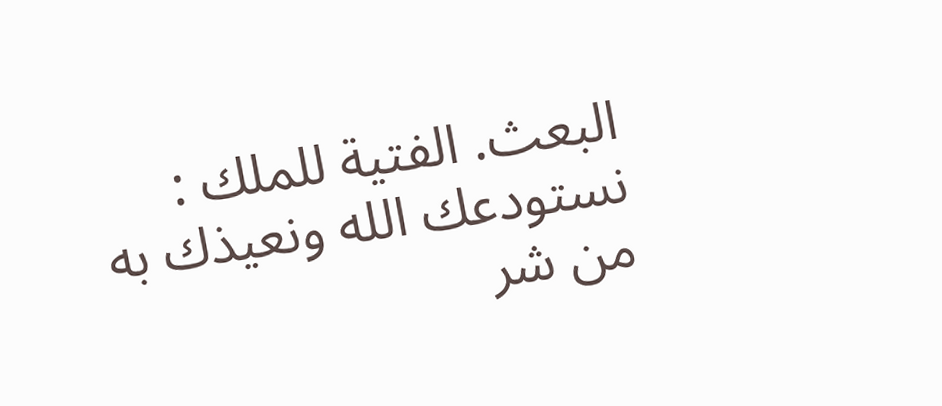البعث. الفتية للملك : نستودعك الله ونعيذك به من شر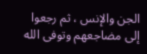الجن والإنس ، ثم رجعوا إلى مضاجعهم وتوفى الله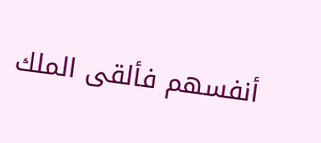أنفسهم فألقى الملك